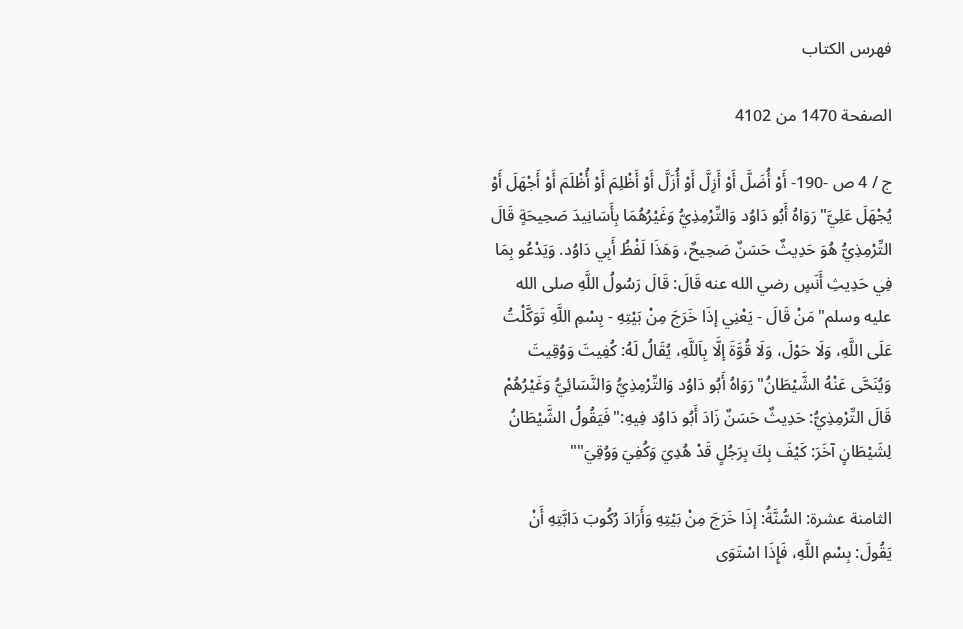فهرس الكتاب

الصفحة 1470 من 4102

ج / 4 ص -190- أَوْ أُضَلَّ أَوْ أَزِلَّ أَوْ أُزَلَّ أَوْ أَظْلِمَ أَوْ أُظْلَمَ أَوْ أَجْهَلَ أَوْ يُجْهَلَ عَلِيَّ"رَوَاهُ أَبُو دَاوُد وَالتِّرْمِذِيُّ وَغَيْرُهُمَا بِأَسَانِيدَ صَحِيحَةٍ قَالَ التِّرْمِذِيُّ هُوَ حَدِيثٌ حَسَنٌ صَحِيحٌ، وَهَذَا لَفْظُ أَبِي دَاوُد. وَيَدْعُو بِمَا فِي حَدِيثِ أَنَسٍ رضي الله عنه قَالَ: قَالَ رَسُولُ اللَّهِ صلى الله عليه وسلم"مَنْ قَالَ - يَعْنِي إذَا خَرَجَ مِنْ بَيْتِهِ - بِسْمِ اللَّهِ تَوَكَّلْتُ عَلَى اللَّهِ، وَلَا حَوْلَ، وَلَا قُوَّةَ إلَّا بِاَللَّهِ، يُقَالُ لَهُ: كُفِيتَ وَوُقِيتَ وَيُنَحَّى عَنْهُ الشَّيْطَانُ"رَوَاهُ أَبُو دَاوُد وَالتِّرْمِذِيُّ وَالنَّسَائِيُّ وَغَيْرُهُمْ قَالَ التِّرْمِذِيُّ: حَدِيثٌ حَسَنٌ زَادَ أَبُو دَاوُد فِيهِ:"فَيَقُولُ الشَّيْطَانُ لِشَيْطَانٍ آخَرَ: كَيْفَ بِكَ بِرَجُلٍ قَدْ هُدِيَ وَكُفِيَ وَوُقِيَ""

الثامنة عشرة: السُّنَّةُ: إذَا خَرَجَ مِنْ بَيْتِهِ وَأَرَادَ رُكُوبَ دَابَّتِهِ أَنْ يَقُولَ: بِسْمِ اللَّهِ، فَإِذَا اسْتَوَى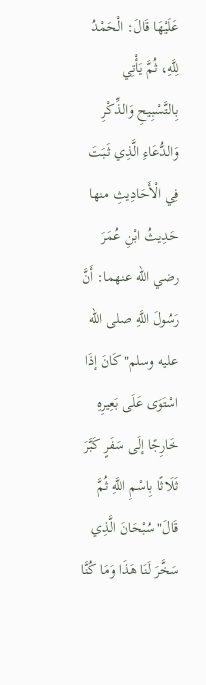عَلَيْهَا قَالَ: الْحَمْدُ لِلَّهِ، ثُمَّ يَأْتِي بِالتَّسْبِيحِ وَالذِّكْرِ وَالدُّعَاءِ الَّذِي ثَبَتَ فِي الْأَحَادِيثِ منها حَدِيثُ ابْنِ عُمَرَ رضي الله عنهما: أَنَّ رَسُولَ اللَّهِ صلى الله عليه وسلم"كَانَ إذَا اسْتَوَى عَلَى بَعِيرِهِ خَارِجًا إلَى سَفَرٍ كَبَّرَ ثَلَاثًا بِاسْمِ اللَّهِ ثُمَّ قَالَ"سُبْحَانَ الَّذِي سَخَّرَ لَنَا هَذَا وَمَا كُنَّا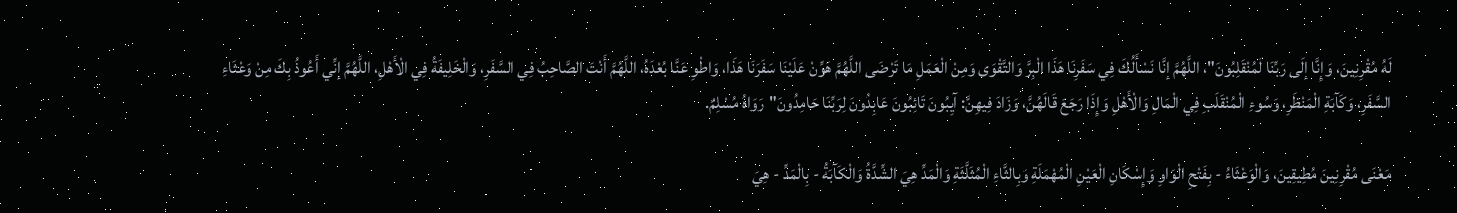لَهُ مُقْرِنِينَ، وَإِنَّا إلَى رَبِّنَا لَمُنْقَلِبُونَ"، اللَّهُمَّ إنَّا نَسْأَلُكَ فِي سَفَرِنَا هَذَا الْبِرَّ وَالتَّقْوَى وَمِنْ الْعَمَلِ مَا تَرْضَى اللَّهُمَّ هَوِّنْ عَلَيْنَا سَفَرَنَا هَذَا، وَاطْوِ عَنَّا بُعْدَهُ، اللَّهُمَّ أَنْتَ الصَّاحِبُ فِي السَّفَرِ، وَالْخَلِيفَةُ فِي الْأَهْلِ، اللَّهُمَّ إنِّي أَعُوذُ بِكَ مِنْ وَعْثَاءِ السَّفَرِ، وَكَآبَةِ الْمَنْظَرِ، وَسُوءِ الْمُنْقَلَبِ فِي الْمَالِ وَالْأَهْلِ وَإِذَا رَجَعَ قَالَهُنَّ، وَزَادَ فِيهِنَّ: آيِبُونَ تَائِبُونَ عَابِدُونَ لِرَبِّنَا حَامِدُونَ"رَوَاهُ مُسْلِمٌ.

مَعْنَى مُقْرِنِينَ مُطِيقِينَ، وَالْوَعْثَاءُ - بِفَتْحِ الْوَاوِ وَإِسْكَانِ الْعَيْنِ الْمُهْمَلَةِ وَبِالثَّاءِ الْمُثَلَّثَةِ وَالْمَدِّ هِيَ الشِّدَّةُ وَالْكَآبَةُ - بِالْمَدِّ - هِيَ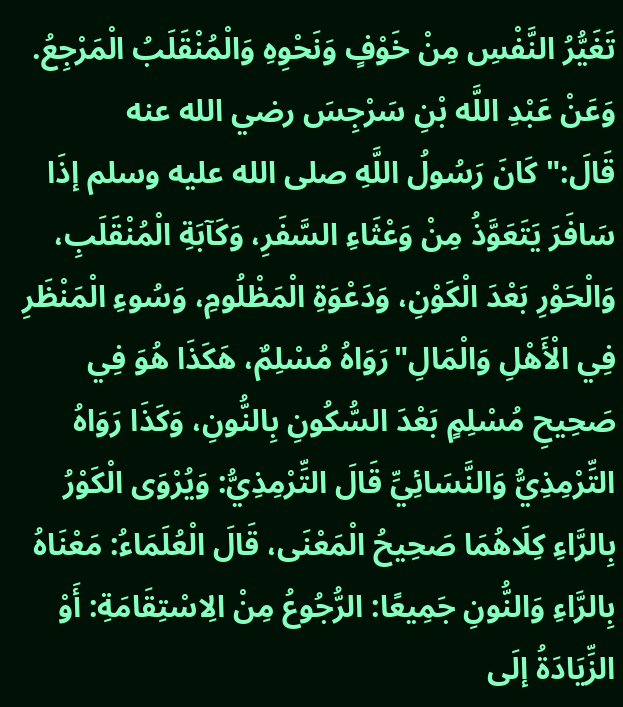تَغَيُّرُ النَّفْسِ مِنْ خَوْفٍ وَنَحْوِهِ وَالْمُنْقَلَبُ الْمَرْجِعُ. وَعَنْ عَبْدِ اللَّه بْنِ سَرْجِسَ رضي الله عنه قَالَ:"كَانَ رَسُولُ اللَّهِ صلى الله عليه وسلم إذَا سَافَرَ يَتَعَوَّذُ مِنْ وَعْثَاءِ السَّفَرِ، وَكَآبَةِ الْمُنْقَلَبِ، وَالْحَوْرِ بَعْدَ الْكَوْنِ، وَدَعْوَةِ الْمَظْلُومِ، وَسُوءِ الْمَنْظَرِ فِي الْأَهْلِ وَالْمَالِ"رَوَاهُ مُسْلِمٌ، هَكَذَا هُوَ فِي صَحِيحِ مُسْلِمٍ بَعْدَ السُّكُونِ بِالنُّونِ، وَكَذَا رَوَاهُ التِّرْمِذِيُّ وَالنَّسَائِيِّ قَالَ التِّرْمِذِيُّ: وَيُرْوَى الْكَوْرُ بِالرَّاءِ كِلَاهُمَا صَحِيحُ الْمَعْنَى، قَالَ الْعُلَمَاءُ: مَعْنَاهُ بِالرَّاءِ وَالنُّونِ جَمِيعًا: الرُّجُوعُ مِنْ الِاسْتِقَامَةِ: أَوْ الزِّيَادَةُ إلَى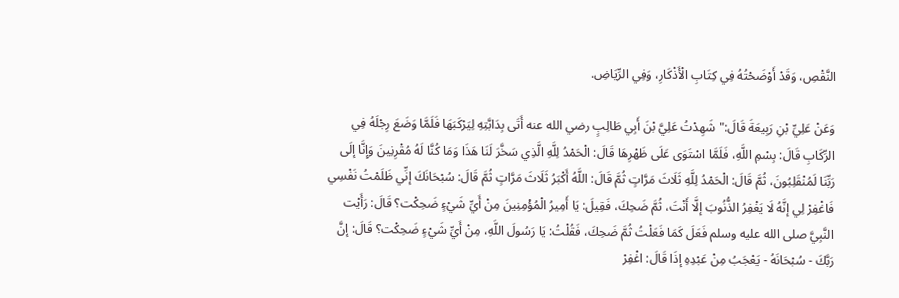النَّقْصِ، وَقَدْ أَوْضَحْتُهُ فِي كِتَابِ الْأَذْكَارِ، وَفِي الرِّيَاضِ.

وَعَنْ عَلِيِّ بْنِ رَبِيعَةَ قَالَ:"شَهِدْتُ عَلِيَّ بْنَ أَبِي طَالِبٍ رضي الله عنه أَتَى بِدَابَّتِهِ لِيَرْكَبَهَا فَلَمَّا وَضَعَ رِجْلَهُ فِي الرِّكَابِ قَالَ: بِسْمِ اللَّهِ، فَلَمَّا اسْتَوَى عَلَى ظَهْرِهَا قَالَ: الْحَمْدُ لِلَّهِ الَّذِي سَخَّرَ لَنَا هَذَا وَمَا كُنَّا لَهُ مُقْرِنِينَ وَإِنَّا إلَى رَبِّنَا لَمُنْقَلِبُونَ، ثُمَّ قَالَ: الْحَمْدُ لِلَّهِ ثَلَاثَ مَرَّاتٍ ثُمَّ قَالَ: اللَّهُ أَكْبَرُ ثَلَاثَ مَرَّاتٍ ثُمَّ قَالَ: سُبْحَانَكَ إنِّي ظَلَمْتُ نَفْسِي فَاغْفِرْ لِي إنَّهُ لَا يَغْفِرُ الذُّنُوبَ إلَّا أَنْتَ، ثُمَّ ضَحِكَ، فَقِيلَ: يَا أَمِيرُ الْمُؤْمِنِينَ مِنْ أَيِّ شَيْءٍ ضَحِكْت؟ قَالَ: رَأَيْت النَّبِيَّ صلى الله عليه وسلم فَعَلَ كَمَا فَعَلْتُ ثُمَّ ضَحِكَ، فَقُلْتُ: يَا رَسُولَ اللَّهِ، مِنْ أَيِّ شَيْءٍ ضَحِكْت؟ قَالَ: إنَّ رَبَّكَ - سُبْحَانَهُ - يَعْجَبُ مِنْ عَبْدِهِ إذَا قَالَ: اغْفِرْ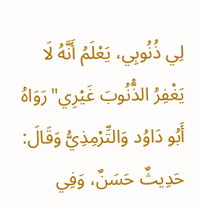لِي ذُنُوبِي، يَعْلَمُ أَنَّهُ لَا يَغْفِرُ الذُّنُوبَ غَيْرِي"رَوَاهُ أَبُو دَاوُد وَالتِّرْمِذِيُّ وَقَالَ: حَدِيثٌ حَسَنٌ، وَفِي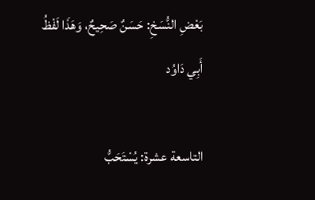بَعْضِ النُّسَخِ: حَسَنٌ صَحِيحٌ، وَهَذَا لَفْظُ أَبِي دَاوُد

التاسعة عشرة: يُسْتَحَبُّ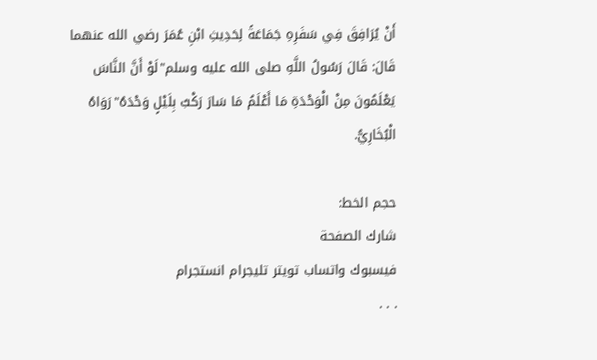أَنْ يُرَافِقَ فِي سَفَرِهِ جَمَاعَةً لِحَدِيثِ ابْنِ عُمَرَ رضي الله عنهما قَالَ: قَالَ رَسُولُ اللَّهِ صلى الله عليه وسلم"لَوْ أَنَّ النَّاسَ يَعْلَمُونَ مِنْ الْوَحْدَةِ مَا أَعْلَمُ مَا سَارَ رَكْبٌ بِلَيْلٍ وَحْدَهُ"رَوَاهُ الْبُخَارِيُّ.

حجم الخط:
شارك الصفحة
فيسبوك واتساب تويتر تليجرام انستجرام
. . .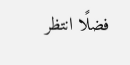فضلًا انتظر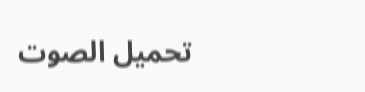تحميل الصوت